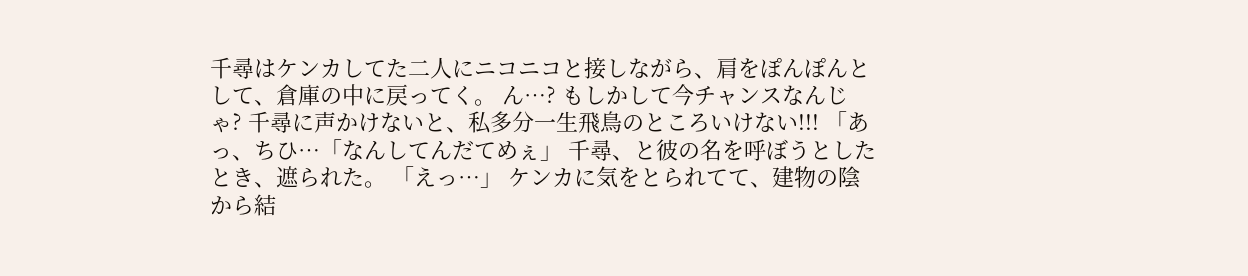千尋はケンカしてた二人にニコニコと接しながら、肩をぽんぽんとして、倉庫の中に戻ってく。 ん…? もしかして今チャンスなんじゃ? 千尋に声かけないと、私多分一生飛鳥のところいけない!!! 「あっ、ちひ…「なんしてんだてめぇ」 千尋、と彼の名を呼ぼうとしたとき、遮られた。 「えっ…」 ケンカに気をとられてて、建物の陰から結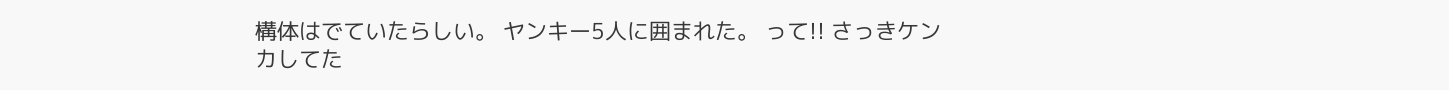構体はでていたらしい。 ヤンキー5人に囲まれた。 って!! さっきケンカしてた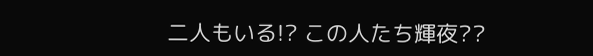二人もいる!? この人たち輝夜??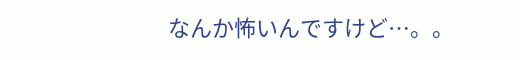なんか怖いんですけど…。。